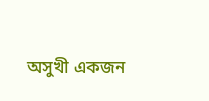অসুখী একজন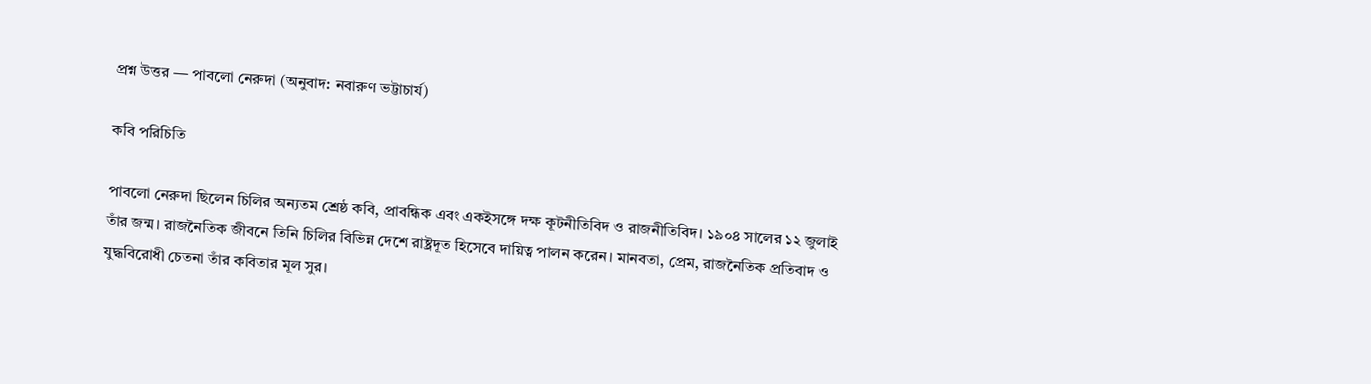প্রশ্ন উত্তর — পাবলো নেরুদা (অনুবাদ: নবারুণ ভট্টাচার্য)

কবি পরিচিতি

পাবলো নেরুদা ছিলেন চিলির অন্যতম শ্রেষ্ঠ কবি, প্রাবন্ধিক এবং একইসঙ্গে দক্ষ কূটনীতিবিদ ও রাজনীতিবিদ। ১৯০৪ সালের ১২ জুলাই তাঁর জন্ম। রাজনৈতিক জীবনে তিনি চিলির বিভিন্ন দেশে রাষ্ট্রদূত হিসেবে দায়িত্ব পালন করেন। মানবতা, প্রেম, রাজনৈতিক প্রতিবাদ ও যুদ্ধবিরোধী চেতনা তাঁর কবিতার মূল সুর।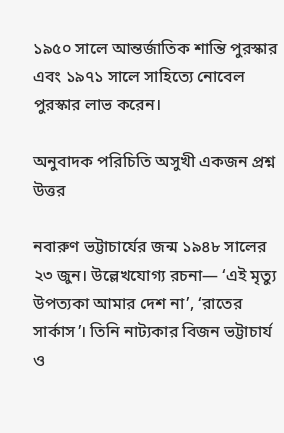১৯৫০ সালে আন্তর্জাতিক শান্তি পুরস্কার এবং ১৯৭১ সালে সাহিত্যে নোবেল পুরস্কার লাভ করেন।

অনুবাদক পরিচিতি অসুখী একজন প্রশ্ন উত্তর

নবারুণ ভট্টাচার্যের জন্ম ১৯৪৮ সালের ২৩ জুন। উল্লেখযোগ্য রচনা— ‘এই মৃত্যু উপত্যকা আমার দেশ না’, ‘রাতের সার্কাস’। তিনি নাট্যকার বিজন ভট্টাচার্য ও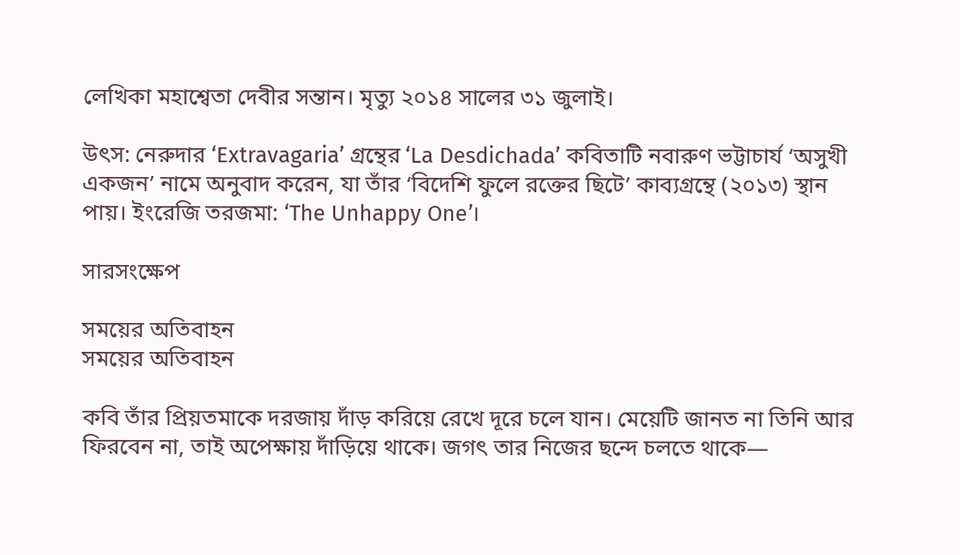লেখিকা মহাশ্বেতা দেবীর সন্তান। মৃত্যু ২০১৪ সালের ৩১ জুলাই।

উৎস: নেরুদার ‘Extravagaria’ গ্রন্থের ‘La Desdichada’ কবিতাটি নবারুণ ভট্টাচার্য ‘অসুখী একজন’ নামে অনুবাদ করেন, যা তাঁর ‘বিদেশি ফুলে রক্তের ছিটে’ কাব্যগ্রন্থে (২০১৩) স্থান পায়। ইংরেজি তরজমা: ‘The Unhappy One’।

সারসংক্ষেপ

সময়ের অতিবাহন
সময়ের অতিবাহন

কবি তাঁর প্রিয়তমাকে দরজায় দাঁড় করিয়ে রেখে দূরে চলে যান। মেয়েটি জানত না তিনি আর ফিরবেন না, তাই অপেক্ষায় দাঁড়িয়ে থাকে। জগৎ তার নিজের ছন্দে চলতে থাকে—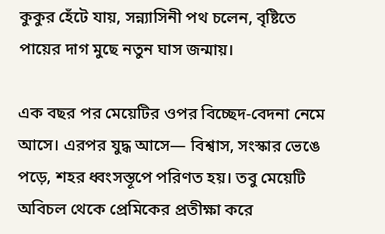কুকুর হেঁটে যায়, সন্ন্যাসিনী পথ চলেন, বৃষ্টিতে পায়ের দাগ মুছে নতুন ঘাস জন্মায়।

এক বছর পর মেয়েটির ওপর বিচ্ছেদ-বেদনা নেমে আসে। এরপর যুদ্ধ আসে— বিশ্বাস, সংস্কার ভেঙে পড়ে, শহর ধ্বংসস্তূপে পরিণত হয়। তবু মেয়েটি অবিচল থেকে প্রেমিকের প্রতীক্ষা করে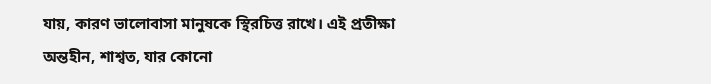যায়, কারণ ভালোবাসা মানুষকে স্থিরচিত্ত রাখে। এই প্রতীক্ষা অন্তহীন, শাশ্বত, যার কোনো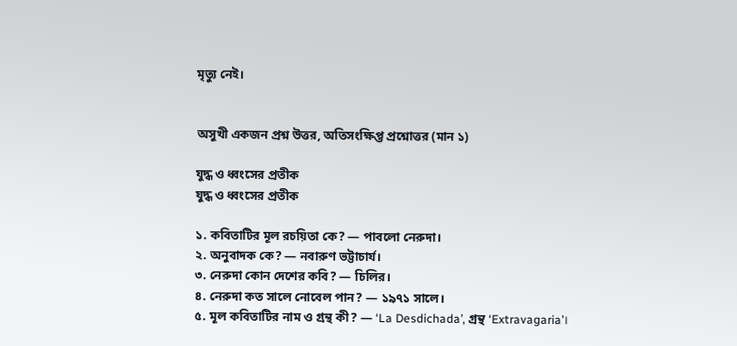মৃত্যু নেই।


অসুখী একজন প্রশ্ন উত্তর, অতিসংক্ষিপ্ত প্রশ্নোত্তর (মান ১)

যুদ্ধ ও ধ্বংসের প্রতীক
যুদ্ধ ও ধ্বংসের প্রতীক

১. কবিতাটির মূল রচয়িতা কে? — পাবলো নেরুদা।
২. অনুবাদক কে? — নবারুণ ভট্টাচার্য।
৩. নেরুদা কোন দেশের কবি? — চিলির।
৪. নেরুদা কত সালে নোবেল পান? — ১৯৭১ সালে।
৫. মূল কবিতাটির নাম ও গ্রন্থ কী? — ‘La Desdichada’, গ্রন্থ ‘Extravagaria’।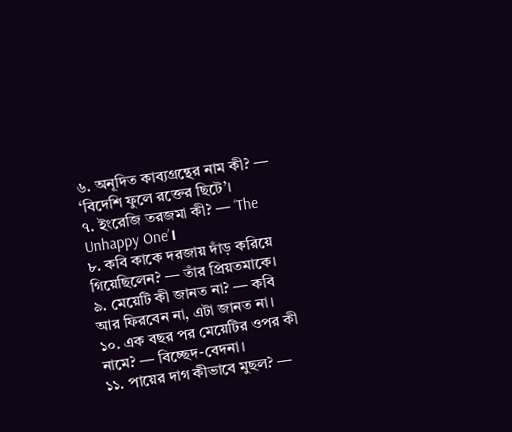৬. অনূদিত কাব্যগ্রন্থের নাম কী? — ‘বিদেশি ফুলে রক্তের ছিটে’।
৭. ইংরেজি তরজমা কী? — ‘The Unhappy One’।
৮. কবি কাকে দরজায় দাঁড় করিয়ে গিয়েছিলেন? — তাঁর প্রিয়তমাকে।
৯. মেয়েটি কী জানত না? — কবি আর ফিরবেন না, এটা জানত না।
১০. এক বছর পর মেয়েটির ওপর কী নামে? — বিচ্ছেদ-বেদনা।
১১. পায়ের দাগ কীভাবে মুছল? —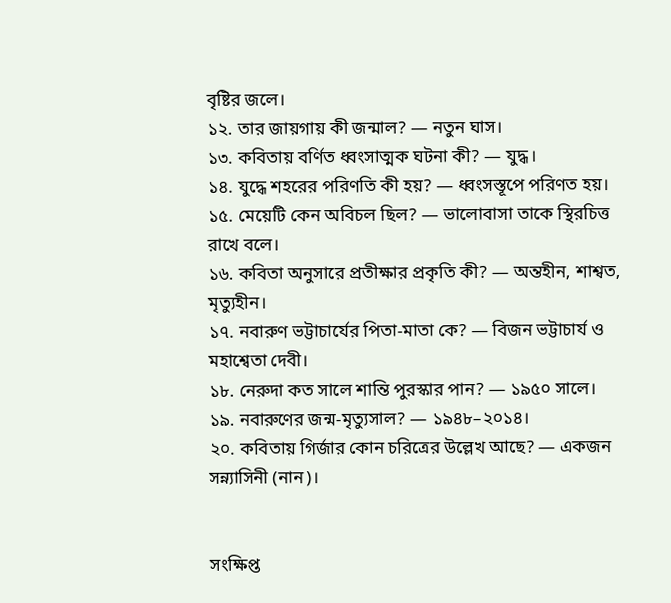বৃষ্টির জলে।
১২. তার জায়গায় কী জন্মাল? — নতুন ঘাস।
১৩. কবিতায় বর্ণিত ধ্বংসাত্মক ঘটনা কী? — যুদ্ধ।
১৪. যুদ্ধে শহরের পরিণতি কী হয়? — ধ্বংসস্তূপে পরিণত হয়।
১৫. মেয়েটি কেন অবিচল ছিল? — ভালোবাসা তাকে স্থিরচিত্ত রাখে বলে।
১৬. কবিতা অনুসারে প্রতীক্ষার প্রকৃতি কী? — অন্তহীন, শাশ্বত, মৃত্যুহীন।
১৭. নবারুণ ভট্টাচার্যের পিতা-মাতা কে? — বিজন ভট্টাচার্য ও মহাশ্বেতা দেবী।
১৮. নেরুদা কত সালে শান্তি পুরস্কার পান? — ১৯৫০ সালে।
১৯. নবারুণের জন্ম-মৃত্যুসাল? — ১৯৪৮–২০১৪।
২০. কবিতায় গির্জার কোন চরিত্রের উল্লেখ আছে? — একজন সন্ন্যাসিনী (নান)।


সংক্ষিপ্ত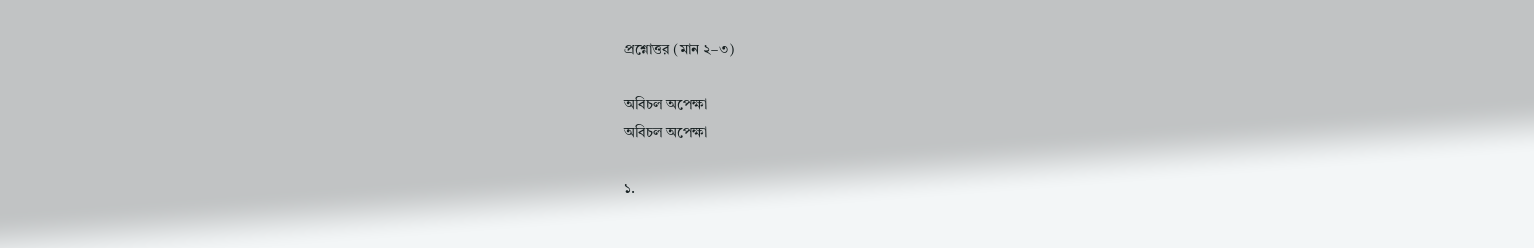প্রশ্নোত্তর (মান ২–৩)

অবিচল অপেক্ষা
অবিচল অপেক্ষা

১.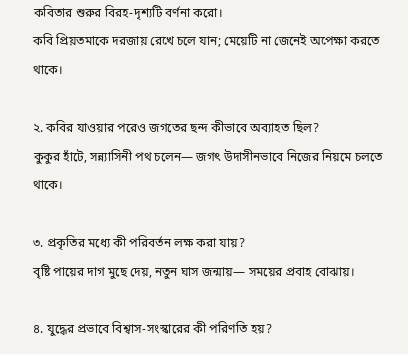কবিতার শুরুর বিরহ-দৃশ্যটি বর্ণনা করো।
কবি প্রিয়তমাকে দরজায় রেখে চলে যান; মেয়েটি না জেনেই অপেক্ষা করতে থাকে।

২. কবির যাওয়ার পরেও জগতের ছন্দ কীভাবে অব্যাহত ছিল?
কুকুর হাঁটে, সন্ন্যাসিনী পথ চলেন— জগৎ উদাসীনভাবে নিজের নিয়মে চলতে থাকে।

৩. প্রকৃতির মধ্যে কী পরিবর্তন লক্ষ করা যায়?
বৃষ্টি পায়ের দাগ মুছে দেয়, নতুন ঘাস জন্মায়— সময়ের প্রবাহ বোঝায়।

৪. যুদ্ধের প্রভাবে বিশ্বাস-সংস্কারের কী পরিণতি হয়?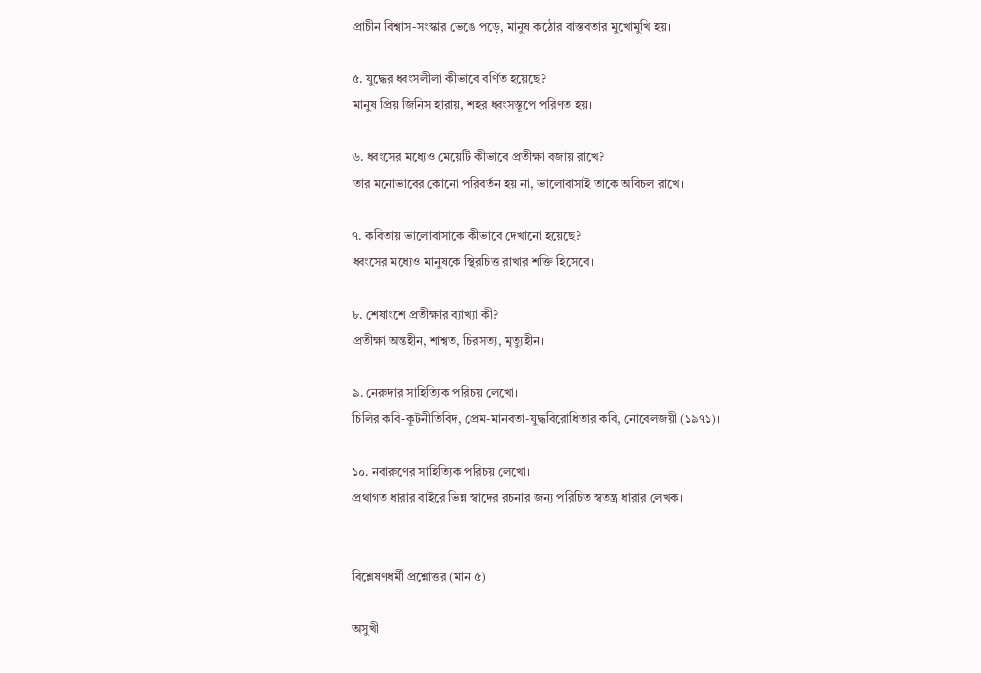প্রাচীন বিশ্বাস-সংস্কার ভেঙে পড়ে, মানুষ কঠোর বাস্তবতার মুখোমুখি হয়।

৫. যুদ্ধের ধ্বংসলীলা কীভাবে বর্ণিত হয়েছে?
মানুষ প্রিয় জিনিস হারায়, শহর ধ্বংসস্তূপে পরিণত হয়।

৬. ধ্বংসের মধ্যেও মেয়েটি কীভাবে প্রতীক্ষা বজায় রাখে?
তার মনোভাবের কোনো পরিবর্তন হয় না, ভালোবাসাই তাকে অবিচল রাখে।

৭. কবিতায় ভালোবাসাকে কীভাবে দেখানো হয়েছে?
ধ্বংসের মধ্যেও মানুষকে স্থিরচিত্ত রাখার শক্তি হিসেবে।

৮. শেষাংশে প্রতীক্ষার ব্যাখ্যা কী?
প্রতীক্ষা অন্তহীন, শাশ্বত, চিরসত্য, মৃত্যুহীন।

৯. নেরুদার সাহিত্যিক পরিচয় লেখো।
চিলির কবি-কূটনীতিবিদ, প্রেম-মানবতা-যুদ্ধবিরোধিতার কবি, নোবেলজয়ী (১৯৭১)।

১০. নবারুণের সাহিত্যিক পরিচয় লেখো।
প্রথাগত ধারার বাইরে ভিন্ন স্বাদের রচনার জন্য পরিচিত স্বতন্ত্র ধারার লেখক।


বিশ্লেষণধর্মী প্রশ্নোত্তর (মান ৫)

অসুখী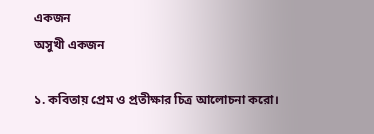একজন
অসুখী একজন

১. কবিতায় প্রেম ও প্রতীক্ষার চিত্র আলোচনা করো।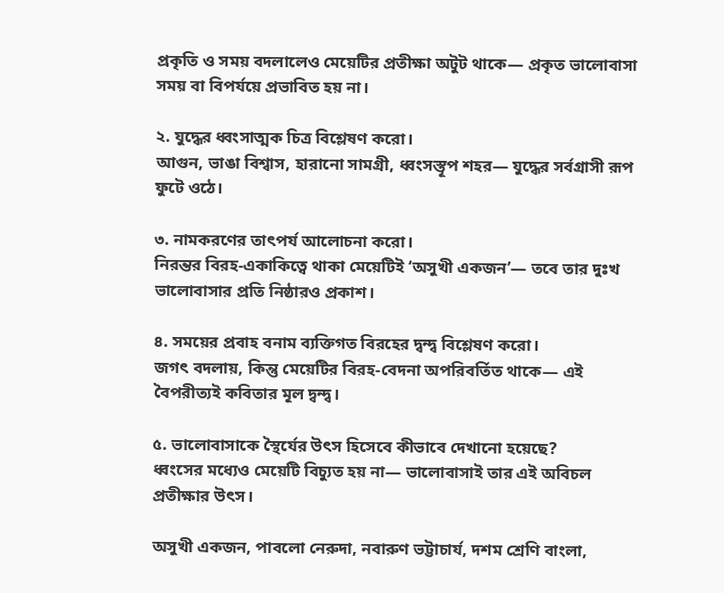প্রকৃতি ও সময় বদলালেও মেয়েটির প্রতীক্ষা অটুট থাকে— প্রকৃত ভালোবাসা সময় বা বিপর্যয়ে প্রভাবিত হয় না।

২. যুদ্ধের ধ্বংসাত্মক চিত্র বিশ্লেষণ করো।
আগুন, ভাঙা বিশ্বাস, হারানো সামগ্রী, ধ্বংসস্তূপ শহর— যুদ্ধের সর্বগ্রাসী রূপ ফুটে ওঠে।

৩. নামকরণের তাৎপর্য আলোচনা করো।
নিরন্তর বিরহ-একাকিত্বে থাকা মেয়েটিই ‘অসুখী একজন’— তবে তার দুঃখ ভালোবাসার প্রতি নিষ্ঠারও প্রকাশ।

৪. সময়ের প্রবাহ বনাম ব্যক্তিগত বিরহের দ্বন্দ্ব বিশ্লেষণ করো।
জগৎ বদলায়, কিন্তু মেয়েটির বিরহ-বেদনা অপরিবর্তিত থাকে— এই বৈপরীত্যই কবিতার মূল দ্বন্দ্ব।

৫. ভালোবাসাকে স্থৈর্যের উৎস হিসেবে কীভাবে দেখানো হয়েছে?
ধ্বংসের মধ্যেও মেয়েটি বিচ্যুত হয় না— ভালোবাসাই তার এই অবিচল প্রতীক্ষার উৎস।

অসুখী একজন, পাবলো নেরুদা, নবারুণ ভট্টাচার্য, দশম শ্রেণি বাংলা,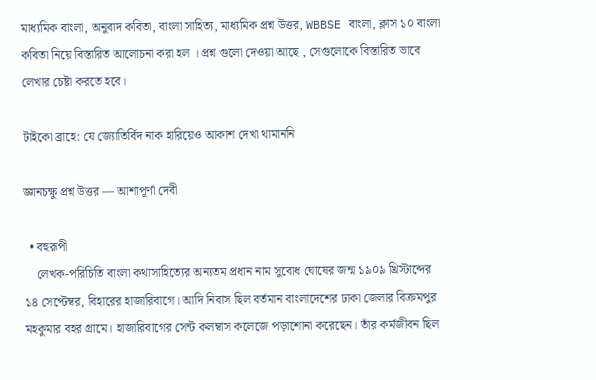মাধ্যমিক বাংলা, অনুবাদ কবিতা, বাংলা সাহিত্য, মাধ্যমিক প্রশ্ন উত্তর, WBBSE বাংলা, ক্লাস ১০ বাংলা কবিতা নিয়ে বিস্তারিত আলোচনা করা হল । প্রশ্ন গুলো দেওয়া আছে , সেগুলোকে বিস্তারিত ভাবে লেখার চেষ্টা করতে হবে।

টাইকো ব্রাহে: যে জ্যোতির্বিদ নাক হারিয়েও আকাশ দেখা থামাননি

জ্ঞানচক্ষু প্রশ্ন উত্তর — আশাপূর্ণা দেবী

  • বহুরূপী
    লেখক-পরিচিতি বাংলা কথাসাহিত্যের অন্যতম প্রধান নাম সুবোধ ঘোষের জন্ম ১৯০৯ খ্রিস্টাব্দের ১৪ সেপ্টেম্বর, বিহারের হাজারিবাগে। আদি নিবাস ছিল বর্তমান বাংলাদেশের ঢাকা জেলার বিক্রমপুর মহকুমার বহর গ্রামে। হাজারিবাগের সেন্ট কলম্বাস কলেজে পড়াশোনা করেছেন। তাঁর কর্মজীবন ছিল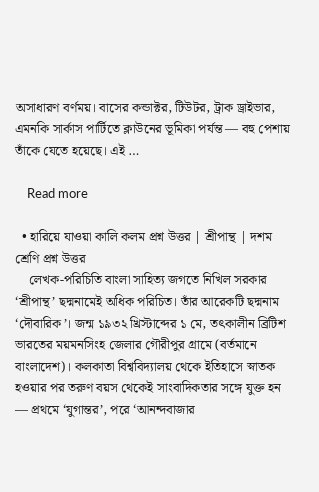অসাধারণ বর্ণময়। বাসের কন্ডাক্টর, টিউটর, ট্রাক ড্রাইভার, এমনকি সার্কাস পার্টিতে ক্লাউনের ভূমিকা পর্যন্ত — বহু পেশায় তাঁকে যেতে হয়েছে। এই …

    Read more

  • হারিয়ে যাওয়া কালি কলম প্রশ্ন উত্তর | শ্রীপান্থ | দশম শ্রেণি প্রশ্ন উত্তর
    লেখক-পরিচিতি বাংলা সাহিত্য জগতে নিখিল সরকার ‘শ্রীপান্থ’ ছদ্মনামেই অধিক পরিচিত। তাঁর আরেকটি ছদ্মনাম ‘দৌবারিক’। জন্ম ১৯৩২ খ্রিস্টাব্দের ১ মে, তৎকালীন ব্রিটিশ ভারতের ময়মনসিংহ জেলার গৌরীপুর গ্রামে (বর্তমানে বাংলাদেশ)। কলকাতা বিশ্ববিদ্যালয় থেকে ইতিহাসে স্নাতক হওয়ার পর তরুণ বয়স থেকেই সাংবাদিকতার সঙ্গে যুক্ত হন — প্রথমে ‘যুগান্তর’, পরে ‘আনন্দবাজার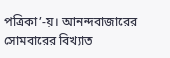পত্রিকা’-য়। আনন্দবাজারের সোমবারের বিখ্যাত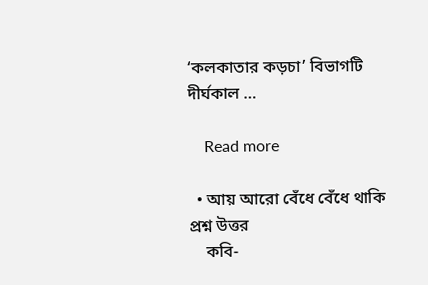‘কলকাতার কড়চা’ বিভাগটি দীর্ঘকাল …

    Read more

  • আয় আরো বেঁধে বেঁধে থাকি প্রশ্ন উত্তর
    কবি-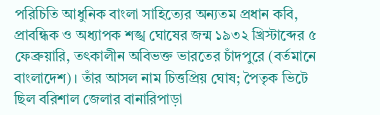পরিচিতি আধুনিক বাংলা সাহিত্যের অন্যতম প্রধান কবি, প্রাবন্ধিক ও অধ্যাপক শঙ্খ ঘোষের জন্ম ১৯৩২ খ্রিস্টাব্দের ৫ ফেব্রুয়ারি, তৎকালীন অবিভক্ত ভারতের চাঁদপুরে (বর্তমানে বাংলাদেশ)। তাঁর আসল নাম চিত্তপ্রিয় ঘোষ; পৈতৃক ভিটে ছিল বরিশাল জেলার বানারিপাড়া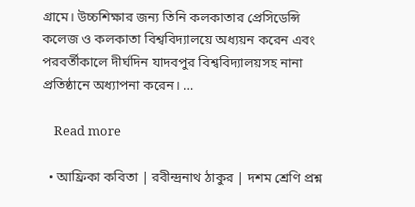গ্রামে। উচ্চশিক্ষার জন্য তিনি কলকাতার প্রেসিডেন্সি কলেজ ও কলকাতা বিশ্ববিদ্যালয়ে অধ্যয়ন করেন এবং পরবর্তীকালে দীর্ঘদিন যাদবপুর বিশ্ববিদ্যালয়সহ নানা প্রতিষ্ঠানে অধ্যাপনা করেন। …

    Read more

  • আফ্রিকা কবিতা | রবীন্দ্রনাথ ঠাকুর | দশম শ্রেণি প্রশ্ন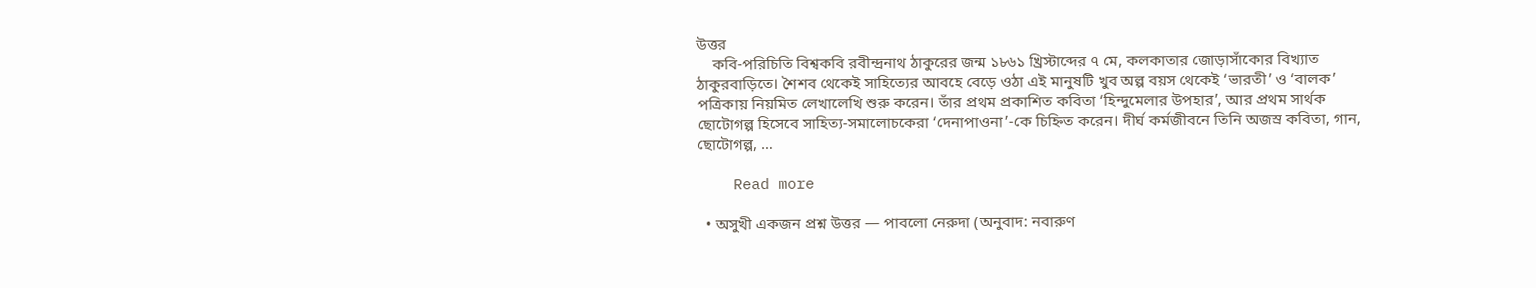উত্তর
    কবি-পরিচিতি বিশ্বকবি রবীন্দ্রনাথ ঠাকুরের জন্ম ১৮৬১ খ্রিস্টাব্দের ৭ মে, কলকাতার জোড়াসাঁকোর বিখ্যাত ঠাকুরবাড়িতে। শৈশব থেকেই সাহিত্যের আবহে বেড়ে ওঠা এই মানুষটি খুব অল্প বয়স থেকেই ‘ভারতী’ ও ‘বালক’ পত্রিকায় নিয়মিত লেখালেখি শুরু করেন। তাঁর প্রথম প্রকাশিত কবিতা ‘হিন্দুমেলার উপহার’, আর প্রথম সার্থক ছোটোগল্প হিসেবে সাহিত্য-সমালোচকেরা ‘দেনাপাওনা’-কে চিহ্নিত করেন। দীর্ঘ কর্মজীবনে তিনি অজস্র কবিতা, গান, ছোটোগল্প, …

    Read more

  • অসুখী একজন প্রশ্ন উত্তর — পাবলো নেরুদা (অনুবাদ: নবারুণ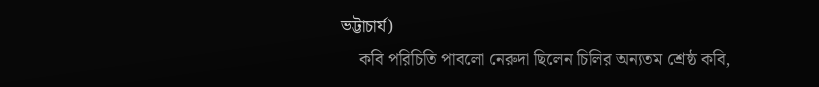ভট্টাচার্য)
    কবি পরিচিতি পাবলো নেরুদা ছিলেন চিলির অন্যতম শ্রেষ্ঠ কবি,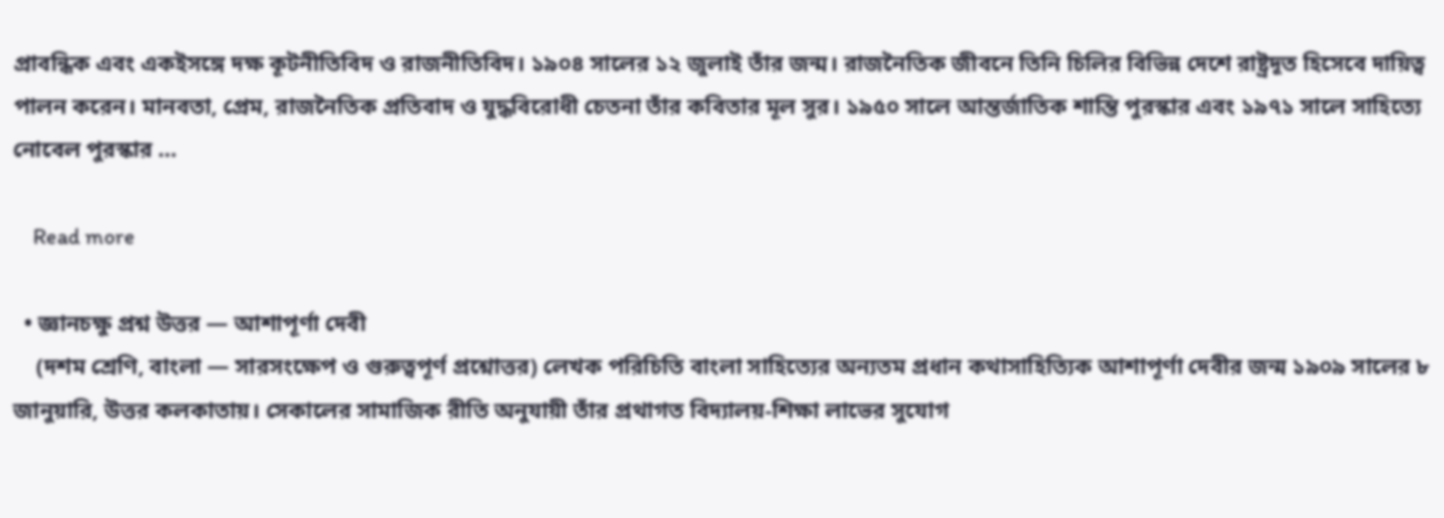প্রাবন্ধিক এবং একইসঙ্গে দক্ষ কূটনীতিবিদ ও রাজনীতিবিদ। ১৯০৪ সালের ১২ জুলাই তাঁর জন্ম। রাজনৈতিক জীবনে তিনি চিলির বিভিন্ন দেশে রাষ্ট্রদূত হিসেবে দায়িত্ব পালন করেন। মানবতা, প্রেম, রাজনৈতিক প্রতিবাদ ও যুদ্ধবিরোধী চেতনা তাঁর কবিতার মূল সুর। ১৯৫০ সালে আন্তর্জাতিক শান্তি পুরস্কার এবং ১৯৭১ সালে সাহিত্যে নোবেল পুরস্কার …

    Read more

  • জ্ঞানচক্ষু প্রশ্ন উত্তর — আশাপূর্ণা দেবী
    (দশম শ্রেণি, বাংলা — সারসংক্ষেপ ও গুরুত্বপূর্ণ প্রশ্নোত্তর) লেখক পরিচিতি বাংলা সাহিত্যের অন্যতম প্রধান কথাসাহিত্যিক আশাপূর্ণা দেবীর জন্ম ১৯০৯ সালের ৮ জানুয়ারি, উত্তর কলকাতায়। সেকালের সামাজিক রীতি অনুযায়ী তাঁর প্রথাগত বিদ্যালয়-শিক্ষা লাভের সুযোগ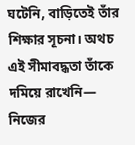ঘটেনি, বাড়িতেই তাঁর শিক্ষার সূচনা। অথচ এই সীমাবদ্ধতা তাঁকে দমিয়ে রাখেনি— নিজের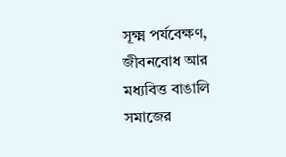সূক্ষ্ম পর্যবেক্ষণ, জীবনবোধ আর মধ্যবিত্ত বাঙালি সমাজের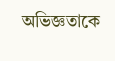অভিজ্ঞতাকে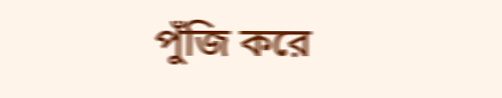পুঁজি করে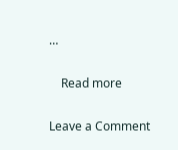…

    Read more

Leave a Comment